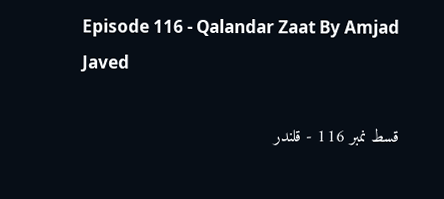Episode 116 - Qalandar Zaat By Amjad Javed

قسط نمبر 116 - قلندر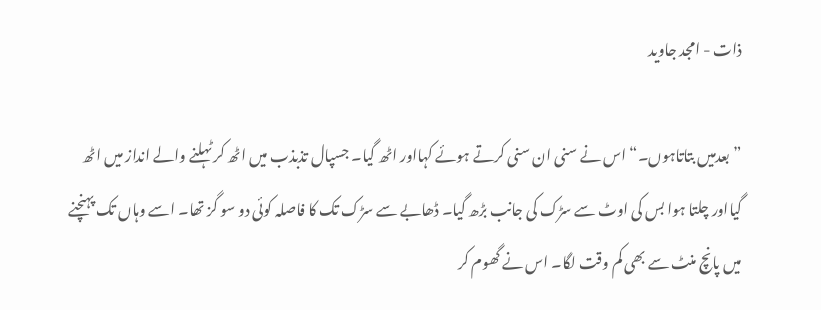ذات - امجد جاوید

”بعدمیں بتاتاہوں۔“ اس نے سنی ان سنی کرتے ہوئے کہااور اٹھ گیا۔ جسپال تذبذب میں اٹھ کر ٹہلنے والے انداز میں اٹھ گیااور چلتا ہوا بس کی اوٹ سے سڑک کی جانب بڑھ گیا۔ ڈھابے سے سڑک تک کا فاصلہ کوئی دو سو گز تھا۔ اسے وہاں تک پہنچنے میں پانچ منٹ سے بھی کم وقت لگا۔ اس نے گھوم کر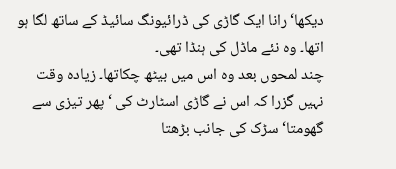دیکھا‘ رانا ایک گاڑی کی ڈرائیونگ سائیڈ کے ساتھ لگا ہو اتھا۔ وہ نئے ماڈل کی ہنڈا تھی۔
چند لمحوں بعد وہ اس میں بیٹھ چکاتھا۔ زیادہ وقت نہیں گزرا کہ اس نے گاڑی اسٹارٹ کی ‘ پھر تیزی سے گھومتا‘ سڑک کی جانب بڑھتا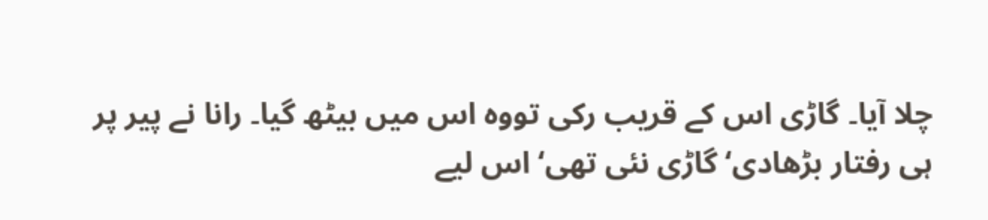چلا آیا۔ گاڑی اس کے قریب رکی تووہ اس میں بیٹھ گیا۔ رانا نے پیر پر ہی رفتار بڑھادی‘ گاڑی نئی تھی‘ اس لیے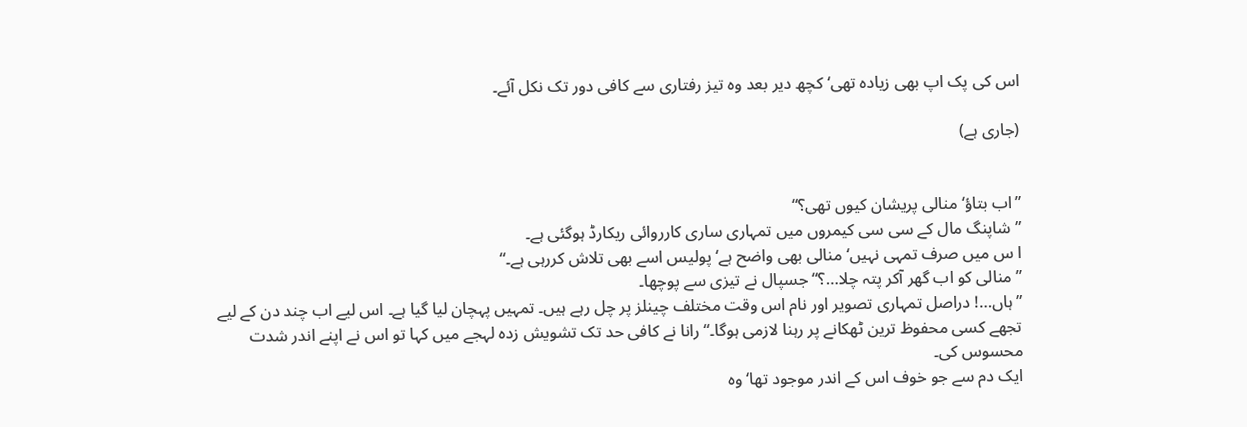اس کی پک اپ بھی زیادہ تھی‘ کچھ دیر بعد وہ تیز رفتاری سے کافی دور تک نکل آئے۔

(جاری ہے)


”اب بتاؤ‘ منالی پریشان کیوں تھی؟“
”شاپنگ مال کے سی سی کیمروں میں تمہاری ساری کارروائی ریکارڈ ہوگئی ہے۔
ا س میں صرف تمہی نہیں‘ منالی بھی واضح ہے‘ پولیس اسے بھی تلاش کررہی ہے۔“
”منالی کو اب گھر آکر پتہ چلا…؟“ جسپال نے تیزی سے پوچھا۔
”ہاں…! دراصل تمہاری تصویر اور نام اس وقت مختلف چینلز پر چل رہے ہیں۔ تمہیں پہچان لیا گیا ہے۔ اس لیے اب چند دن کے لیے تجھے کسی محفوظ ترین ٹھکانے پر رہنا لازمی ہوگا۔“ رانا نے کافی حد تک تشویش زدہ لہجے میں کہا تو اس نے اپنے اندر شدت محسوس کی۔
ایک دم سے جو خوف اس کے اندر موجود تھا‘ وہ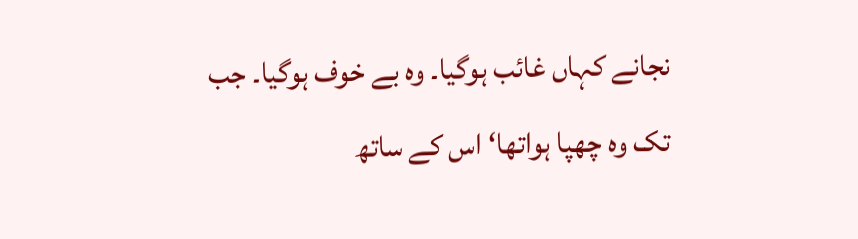نجانے کہاں غائب ہوگیا۔ وہ بے خوف ہوگیا۔ جب تک وہ چھپا ہواتھا‘ اس کے ساتھ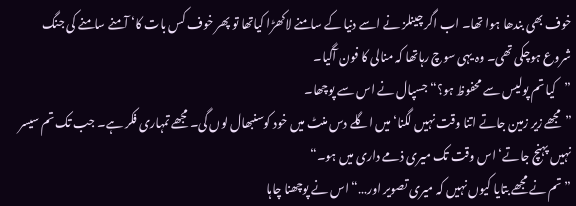خوف بھی بندھا ہوا تھا۔ اب اگر چینلز نے اسے دنیا کے سامنے لاکھڑا کیاتھا تو پھر خوف کس بات کا‘ آمنے سامنے کی جنگ شروع ہوچکی تھی۔ وہ یہی سوچ رہاتھا کہ منالی کا فون آگیا۔
”کیا تم پولیس سے محفوظ ہو؟“ جسپال نے اس سے پوچھا۔
”مجھے زیر زمین جاتے اتنا وقت نہیں لگنا‘ میں اگلے دس منٹ میں خود کوسنبھال لوں گی۔ مجھے تمہاری فکر ہے۔ جب تک تم سیسر نہیں پہنچ جاتے‘ اس وقت تک میری ذمے داری میں ہو۔“
”تم نے مجھے بتایا کیوں نہیں کہ میری تصویر اور…“ اس نے پوچھنا چاہا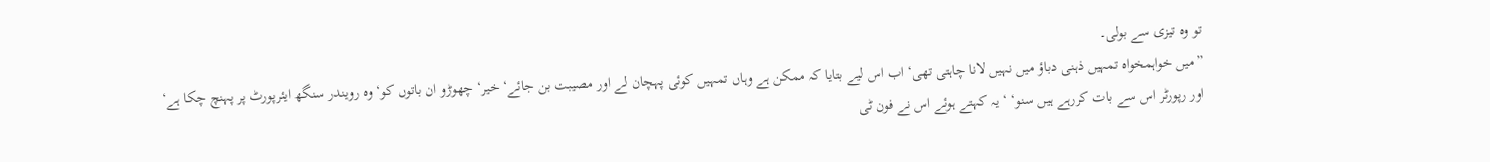تو وہ تیزی سے بولی۔
”میں خواہمخواہ تمہیں ذہنی دباؤ میں نہیں لانا چاہتی تھی‘ اب اس لیے بتایا کہ ممکن ہے وہاں تمہیں کوئی پہچان لے اور مصیبت بن جائے‘ خیر‘ چھوڑو ان باتوں کو‘ وہ رویندر سنگھ ایئرپورٹ پر پہنچ چکا ہے‘ اور رپورٹر اس سے بات کررہے ہیں سنو‘ ‘ یہ کہتے ہوئے اس نے فون ٹی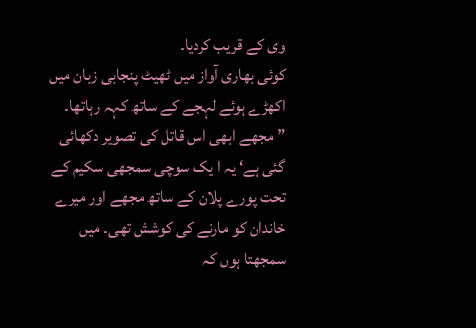وی کے قریب کردیا۔
کوئی بھاری آواز میں ٹھیٹ پنجابی زبان میں اکھڑے ہوئے لہجے کے ساتھ کہہ رہاتھا۔ ”مجھے ابھی اس قاتل کی تصویر دکھائی گئی ہے‘ یہ ا یک سوچی سمجھی سکیم کے تحت پورے پلان کے ساتھ مجھے اور میرے خاندان کو مارنے کی کوشش تھی۔ میں سمجھتا ہوں کہ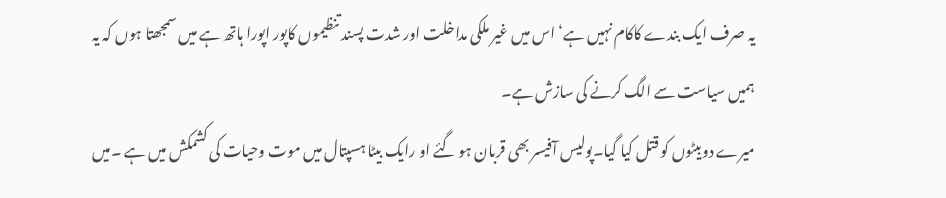یہ صرف ایک بندے کاکام نہیں ہے‘ اس میں غیر ملکی مداخلت اور شدت پسند تنظیموں کاپور اپورا ہاتھ ہے میں سمجھتا ہوں کہ یہ ہمیں سیاست سے الگ کرنے کی سازش ہے۔
میرے دوبیٹوں کو قتل کیا گیا۔پولیس آفیسر بھی قربان ہو گئے او رایک بیٹا ہسپتال میں موت وحیات کی کشمکش میں ہے ۔میں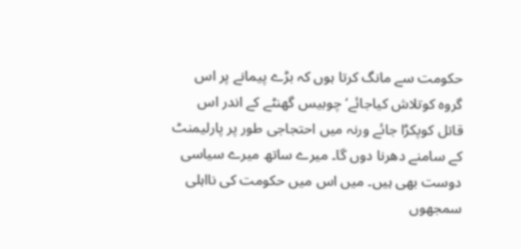حکومت سے مانگ کرتا ہوں کہ بڑے پیمانے پر اس گروہ کوتلاش کیاجائے‘ چوبیس گھنٹے کے اندر اس قاتل کوپکڑا جائے ورنہ میں احتجاجی طور پر پارلیمنٹ کے سامنے دھرنا دوں گا۔ میرے ساتھ میرے سیاسی دوست بھی ہیں۔ میں اس میں حکومت کی نااہلی سمجھوں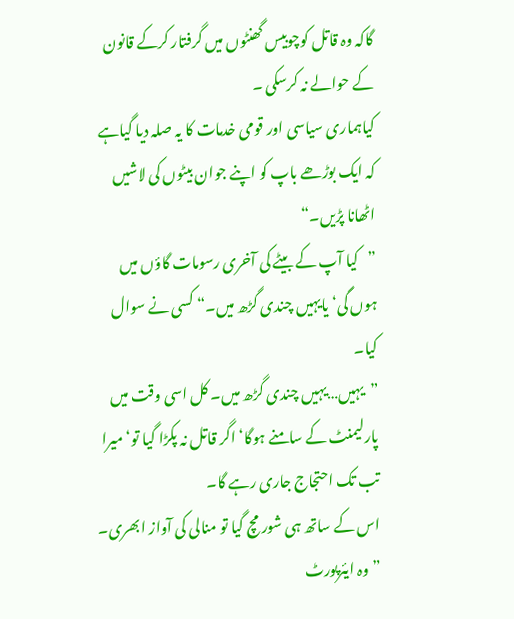گاکہ وہ قاتل کوچوبیس گھنٹوں میں گرفتار کرکے قانون کے حوالے نہ کرسکی ۔
کیاہماری سیاسی اور قومی خدمات کا یہ صلہ دیا گیاہے کہ ایک بوڑھے باپ کو اپنے جوان بیٹوں کی لاشیں اٹھانا پڑیں۔“
”کیا آپ کے بیٹے کی آخری رسومات گاؤں میں ہوں گی‘ یایہیں چندی گڑھ میں۔“ کسی نے سوال کیا۔
”یہیں…یہیں چندی گڑھ میں۔ کل اسی وقت میں پارلیمنٹ کے سامنے ہوگا‘ اگر قاتل نہ پکڑا گیا تو‘میرا تب تک احتجاج جاری رہے گا۔
اس کے ساتھ ہی شور مچ گیا تو منالی کی آواز ابھری۔
”وہ ایئرپورٹ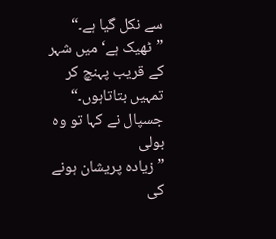سے نکل گیا ہے۔“
”ٹھیک ہے‘ میں شہر کے قریب پہنچ کر تمہیں بتاتاہوں۔“ جسپال نے کہا تو وہ بولی
” زیادہ پریشان ہونے کی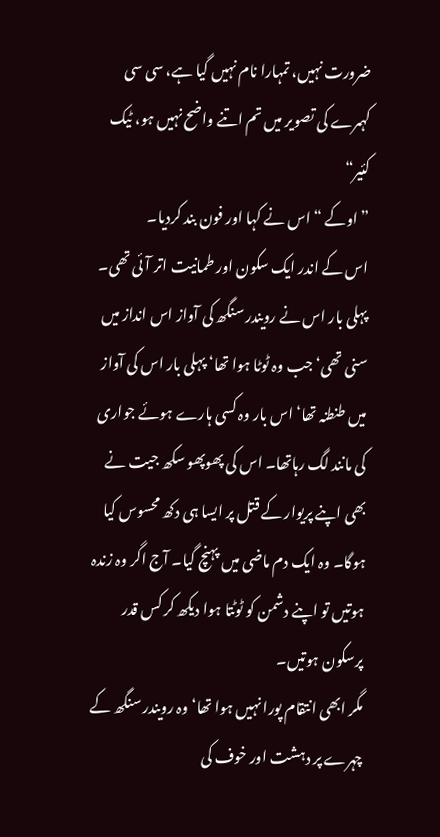ضرورت نہیں، تمہارا نام نہیں گیا ہے، سی سی کہمرے کی تصویر میں تم اتنے واضح نہیں ہو، ٹیک کئیر“
” اوکے “ اس نے کہا اور فون بند کردیا۔
اس کے اندر ایک سکون اور طمانیت اتر آئی تھی۔ پہلی بار اس نے رویندر سنگھ کی آواز اس انداز میں سنی تھی‘ جب وہ ٹوٹا ہوا تھا‘ پہلی بار اس کی آواز میں طنطنہ تھا‘ اس بار وہ کسی ہارے ہوئے جواری کی مانند لگ رہاتھا۔ اس کی پھوپھو سکھ جیت نے بھی اپنے پریوار کے قتل پر ایسا ہی دکھ محسوس کیا ہوگا۔ وہ ایک دم ماضی میں پہنچ گیا۔ آج اگر وہ زندہ ہوتیں تو اپنے دشمن کو ٹوٹتا ہوا دیکھ کر کس قدر پرسکون ہوتیں۔
مگر ابھی انتقام پورا نہیں ہوا تھا‘ وہ رویندر سنگھ کے چہرے پر دہشت اور خوف کی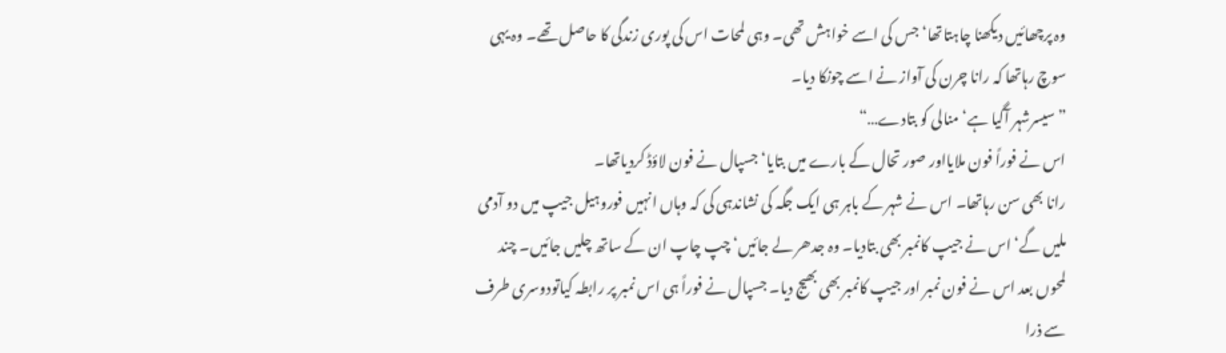وہ پرچھائیں دیکھنا چاہتاتھا‘ جس کی اسے خواہش تھی۔ وہی لمحات اس کی پوری زندگی کا حاصل تھے۔ وہ یہی سوچ رہاتھا کہ رانا چرن کی آواز نے اسے چونکا دیا۔
”سیسرشہر آگیا ہے‘ منالی کو بتادے…“
اس نے فوراً فون ملایااور صور تحال کے بارے میں بتایا‘ جسپال نے فون لاؤڈ کردیاتھا۔
رانا بھی سن رہاتھا۔ اس نے شہر کے باہر ہی ایک جگہ کی نشاندہی کی کہ وہاں انہیں فوروہیل جیپ میں دو آدمی ملیں گے‘ اس نے جیپ کانمبر بھی بتادیا۔ وہ جدھر لے جائیں‘ چپ چاپ ان کے ساتھ چلیں جائیں۔ چند لمحوں بعد اس نے فون نمبر اور جیپ کانمبر بھی بھیج دیا۔ جسپال نے فوراً ہی اس نمبر پر رابطہ کیاتودوسری طرف سے ذرا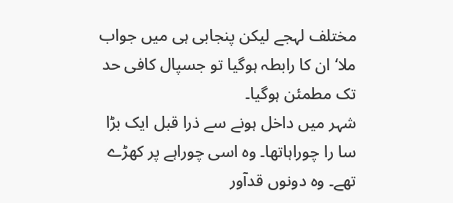مختلف لہجے لیکن پنجابی ہی میں جواب ملا‘ ان کا رابطہ ہوگیا تو جسپال کافی حد تک مطمئن ہوگیا۔
شہر میں داخل ہونے سے ذرا قبل ایک بڑا سا را چوراہاتھا۔ وہ اسی چوراہے پر کھڑے تھے۔ وہ دونوں قدآور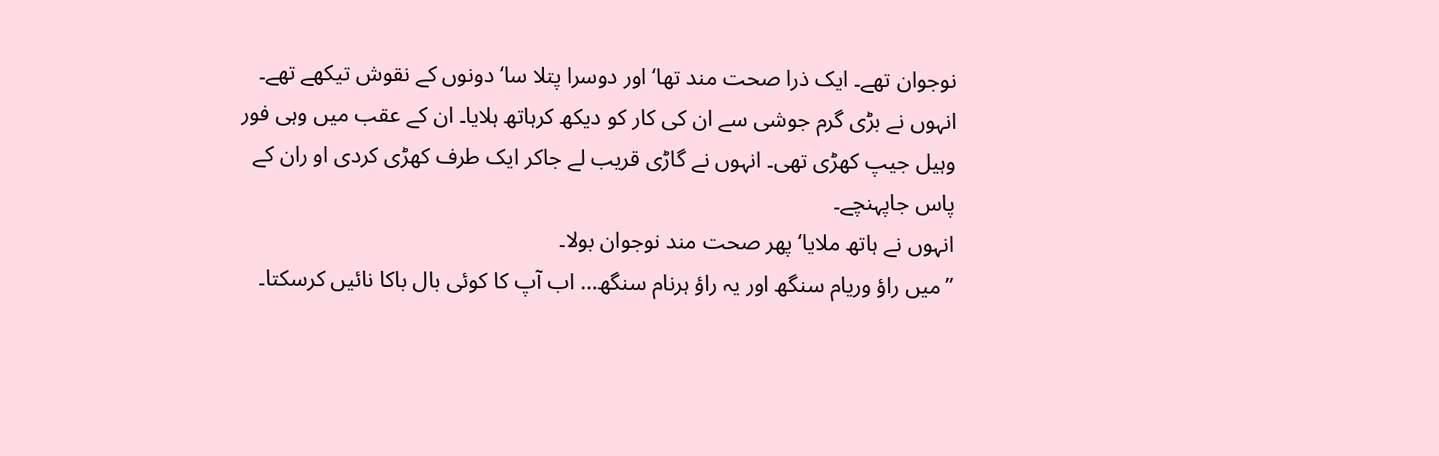نوجوان تھے۔ ایک ذرا صحت مند تھا‘ اور دوسرا پتلا سا‘ دونوں کے نقوش تیکھے تھے۔ انہوں نے بڑی گرم جوشی سے ان کی کار کو دیکھ کرہاتھ ہلایا۔ ان کے عقب میں وہی فور وہیل جیپ کھڑی تھی۔ انہوں نے گاڑی قریب لے جاکر ایک طرف کھڑی کردی او ران کے پاس جاپہنچے۔
انہوں نے ہاتھ ملایا‘ پھر صحت مند نوجوان بولا۔
”میں راؤ وریام سنگھ اور یہ راؤ ہرنام سنگھ… اب آپ کا کوئی بال باکا نائیں کرسکتا۔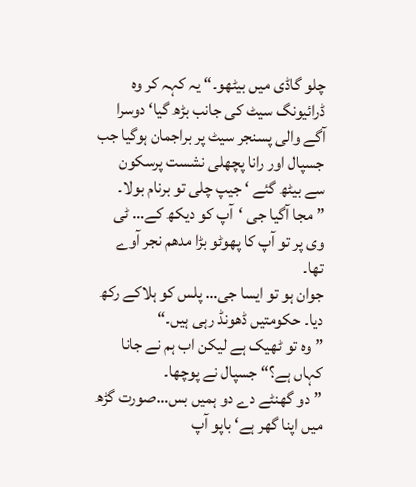چلو گاڈی میں بیٹھو۔“ یہ کہہ کر وہ ڈرائیونگ سیٹ کی جانب بڑھ گیا‘ دوسرا آگے والی پسنجر سیٹ پر براجمان ہوگیا جب جسپال اور رانا پچھلی نشست پرسکون سے بیٹھ گئے ‘ جیپ چلی تو برنام بولا۔
”مجا آگیا جی ‘آپ کو دیکھ کے… ٹی وی پر تو آپ کا پھوٹو بڑا مدھم نجر آوے تھا۔
جوان ہو تو ایسا جی… پلس کو ہلاکے رکھ دیا۔ حکومتیں ڈھونڈ رہی ہیں۔“
”وہ تو ٹھیک ہے لیکن اب ہم نے جانا کہاں ہے؟“ جسپال نے پوچھا۔
”دو گھنٹے دے دو ہمیں بس…صورت گڑھ میں اپنا گھر ہے‘ باپو آپ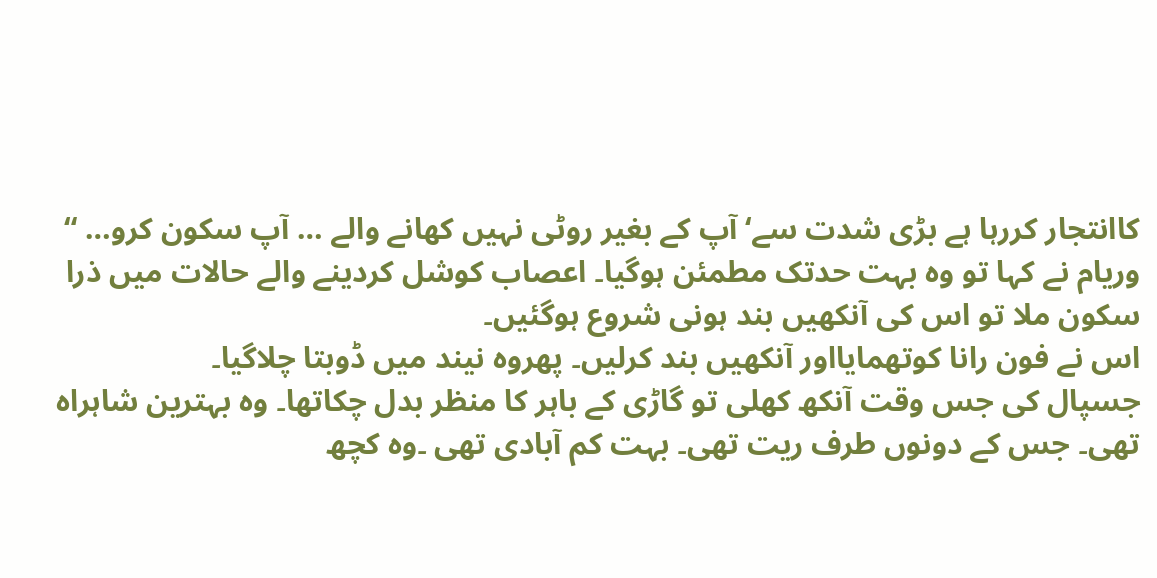کاانتجار کررہا ہے بڑی شدت سے‘ آپ کے بغیر روٹی نہیں کھانے والے … آپ سکون کرو… “ وریام نے کہا تو وہ بہت حدتک مطمئن ہوگیا۔ اعصاب کوشل کردینے والے حالات میں ذرا سکون ملا تو اس کی آنکھیں بند ہونی شروع ہوگئیں۔
اس نے فون رانا کوتھمایااور آنکھیں بند کرلیں۔ پھروہ نیند میں ڈوبتا چلاگیا۔
جسپال کی جس وقت آنکھ کھلی تو گاڑی کے باہر کا منظر بدل چکاتھا۔ وہ بہترین شاہراہ تھی۔ جس کے دونوں طرف ریت تھی۔ بہت کم آبادی تھی ۔وہ کچھ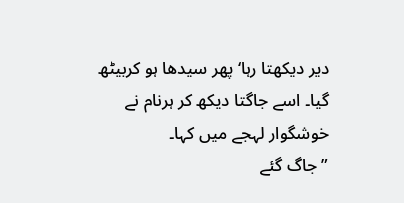دیر دیکھتا رہا‘ پھر سیدھا ہو کربیٹھ گیا۔ اسے جاگتا دیکھ کر ہرنام نے خوشگوار لہجے میں کہا۔
”جاگ گئے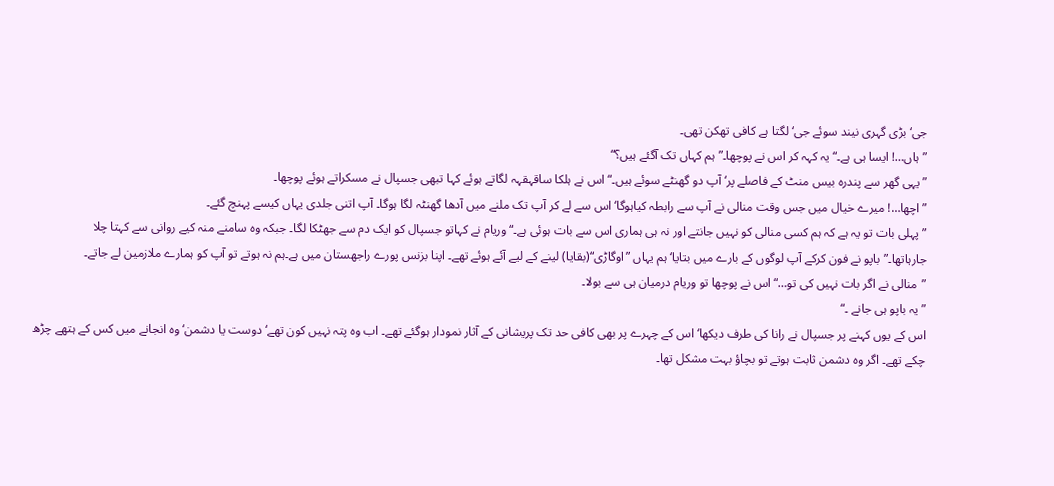جی‘ بڑی گہری نیند سوئے جی‘ لگتا ہے کافی تھکن تھی۔
”ہاں…! ایسا ہی ہے۔“ یہ کہہ کر اس نے پوچھا۔”ہم کہاں تک آگئے ہیں؟“
”یہی گھر سے پندرہ بیس منٹ کے فاصلے پر‘ آپ دو گھنٹے سوئے ہیں۔“ اس نے ہلکا ساقہقہہ لگاتے ہوئے کہا تبھی جسپال نے مسکراتے ہوئے پوچھا۔
”اچھا…! میرے خیال میں جس وقت منالی نے آپ سے رابطہ کیاہوگا‘ اس سے لے کر آپ تک ملنے میں آدھا گھنٹہ لگا ہوگا۔ آپ اتنی جلدی یہاں کیسے پہنچ گئے۔
”پہلی بات تو یہ ہے کہ ہم کسی منالی کو نہیں جانتے اور نہ ہی ہماری اس سے بات ہوئی ہے۔“ وریام نے کہاتو جسپال کو ایک دم سے جھٹکا لگا۔ جبکہ وہ سامنے منہ کیے روانی سے کہتا چلا جارہاتھا۔”باپو نے فون کرکے آپ لوگوں کے بارے میں بتایا‘ ہم یہاں ”اوگاڑی“(بقایا) لینے کے لیے آئے ہوئے تھے۔ اپنا بزنس پورے راجھستان میں ہے۔ہم نہ ہوتے تو آپ کو ہمارے ملازمین لے جاتے۔
”منالی نے اگر بات نہیں کی تو…“ اس نے پوچھا تو وریام درمیان ہی سے بولا۔
”یہ باپو ہی جانے ۔“
اس کے یوں کہنے پر جسپال نے رانا کی طرف دیکھا‘ اس کے چہرے پر بھی کافی حد تک پریشانی کے آثار نمودار ہوگئے تھے۔ اب وہ پتہ نہیں کون تھے‘ دوست یا دشمن‘ وہ انجانے میں کس کے ہتھے چڑھ چکے تھے۔ اگر وہ دشمن ثابت ہوتے تو بچاؤ بہت مشکل تھا۔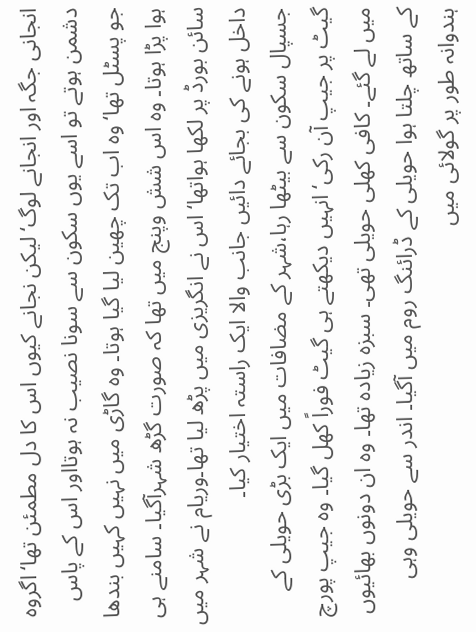انجانی جگہ اور انجانے لوگ‘ لیکن نجانے کیوں اس کا دل مطمئن تھا‘ اگروہ دشمن ہوتے تو اسے یوں سکون سے سونا نصیب نہ ہوتااور اس کے پاس جو پسٹل تھا‘ وہ اب تک چھین لیا گیا ہوتا۔ وہ گاڑی میں نہیں کہیں بندھا ہوا پڑا ہوتا۔ وہ اس شش وپنج میں تھا کہ صورت گڑھ شہرآگیا۔ سامنے ہی سائن بورڈ پر لکھا ہواتھا‘ اس نے انگریزی میں پڑھ لیا تھا۔وریام نے شہر میں داخل ہونے کی بجائے دائیں جانب والا ایک راستہ اختیار کیا۔
جسپال سکون سے بیٹھا رہا،شہر کے مضافات میں ایک بڑی حویلی کے گیٹ پر جیپ آن رکی‘ انہیں دیکھتے ہی گیٹ فوراً کھل گیا۔ وہ جیپ پورچ میں لے گئے۔ کافی کھلی حویلی تھی۔ سبزہ زیادہ تھا۔ وہ ان دونوں بھائیوں کے ساتھ چلتا ہوا حویلی کے ڈرائنگ روم میں آگیا۔ اندر سے حویلی وہی ہندوانہ طور پر گولائی میں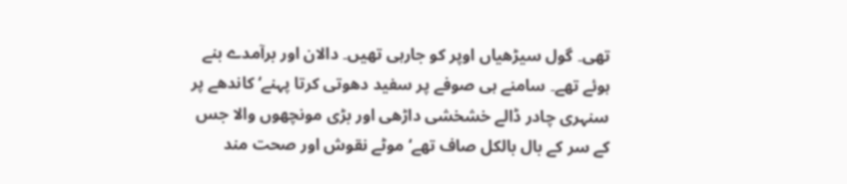تھی۔ گول سیڑھیاں اوپر کو جارہی تھیں۔ دالان اور برآمدے بنے ہوئے تھے۔ سامنے ہی صوفے پر سفید دھوتی کرتا پہنے‘ کاندھے پر سنہری چادر ڈالے خشخشی داڑھی اور بڑی مونچھوں والا جس کے سر کے بال بالکل صاف تھے‘ موٹے نقوش اور صحت مند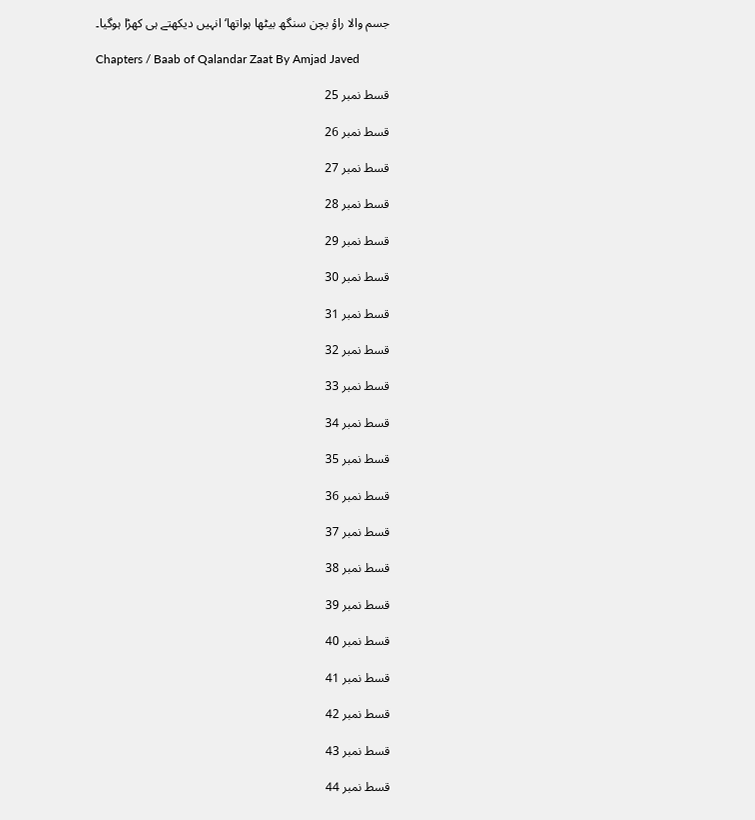جسم والا راؤ بچن سنگھ بیٹھا ہواتھا‘ انہیں دیکھتے ہی کھڑا ہوگیا۔

Chapters / Baab of Qalandar Zaat By Amjad Javed

قسط نمبر 25

قسط نمبر 26

قسط نمبر 27

قسط نمبر 28

قسط نمبر 29

قسط نمبر 30

قسط نمبر 31

قسط نمبر 32

قسط نمبر 33

قسط نمبر 34

قسط نمبر 35

قسط نمبر 36

قسط نمبر 37

قسط نمبر 38

قسط نمبر 39

قسط نمبر 40

قسط نمبر 41

قسط نمبر 42

قسط نمبر 43

قسط نمبر 44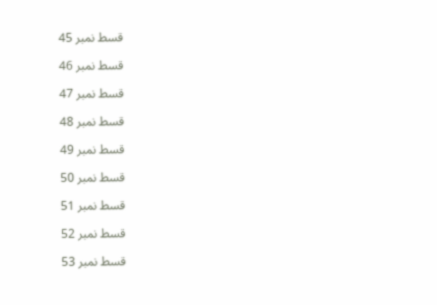قسط نمبر 45

قسط نمبر 46

قسط نمبر 47

قسط نمبر 48

قسط نمبر 49

قسط نمبر 50

قسط نمبر 51

قسط نمبر 52

قسط نمبر 53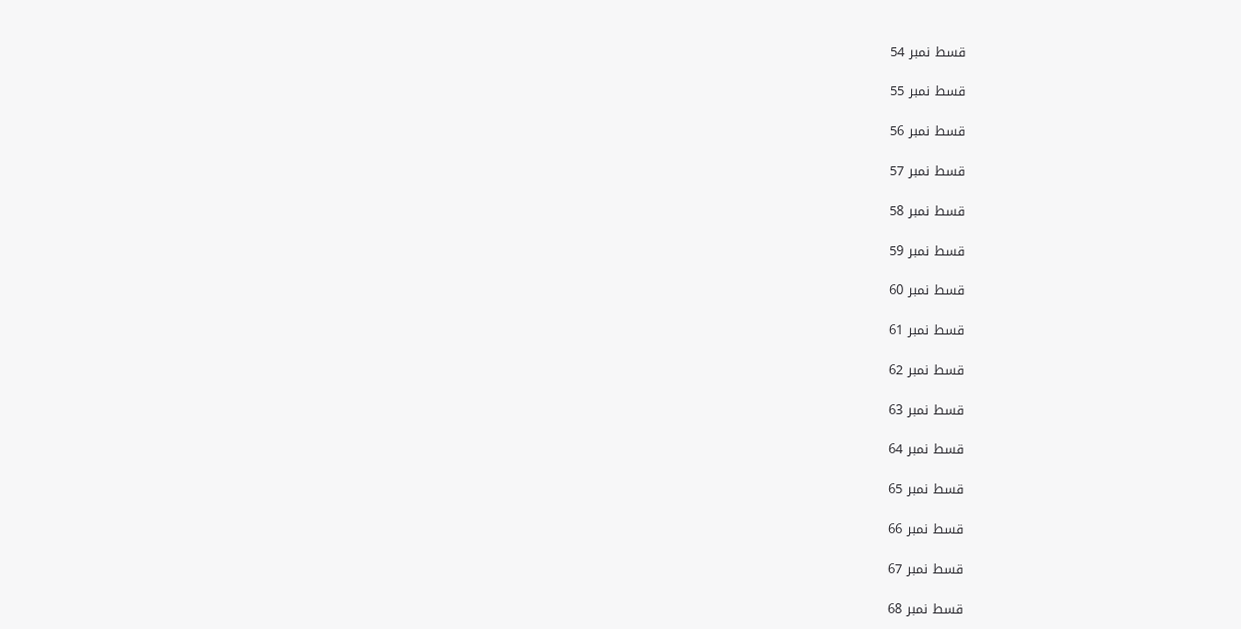قسط نمبر 54

قسط نمبر 55

قسط نمبر 56

قسط نمبر 57

قسط نمبر 58

قسط نمبر 59

قسط نمبر 60

قسط نمبر 61

قسط نمبر 62

قسط نمبر 63

قسط نمبر 64

قسط نمبر 65

قسط نمبر 66

قسط نمبر 67

قسط نمبر 68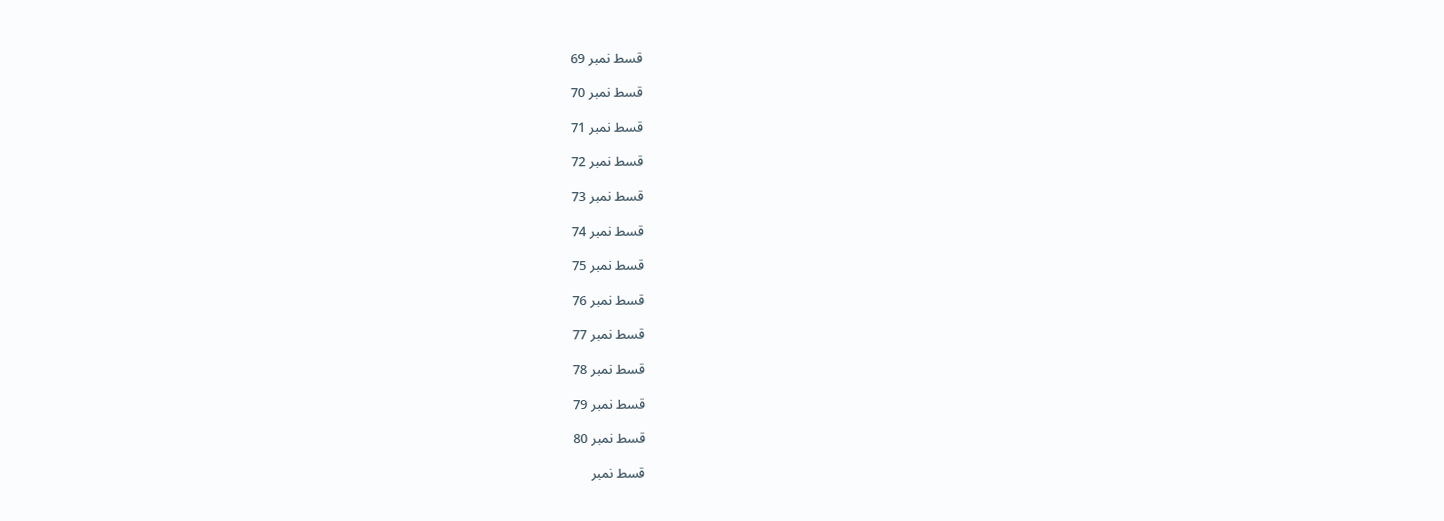قسط نمبر 69

قسط نمبر 70

قسط نمبر 71

قسط نمبر 72

قسط نمبر 73

قسط نمبر 74

قسط نمبر 75

قسط نمبر 76

قسط نمبر 77

قسط نمبر 78

قسط نمبر 79

قسط نمبر 80

قسط نمبر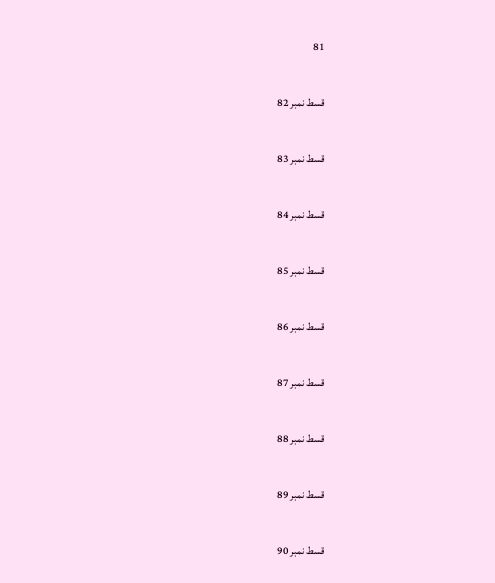81

قسط نمبر 82

قسط نمبر 83

قسط نمبر 84

قسط نمبر 85

قسط نمبر 86

قسط نمبر 87

قسط نمبر 88

قسط نمبر 89

قسط نمبر 90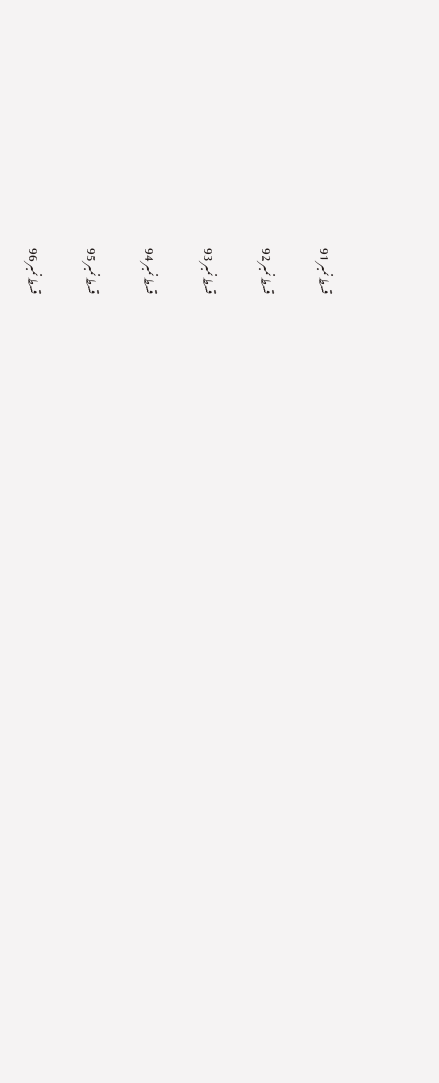قسط نمبر 91

قسط نمبر 92

قسط نمبر 93

قسط نمبر 94

قسط نمبر 95

قسط نمبر 96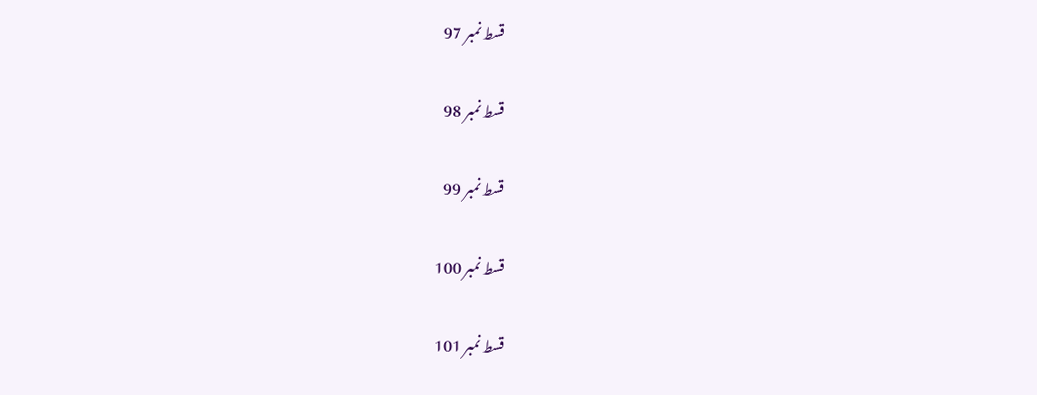قسط نمبر 97

قسط نمبر 98

قسط نمبر 99

قسط نمبر 100

قسط نمبر 101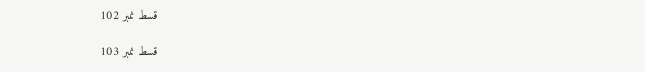قسط نمبر 102

قسط نمبر 103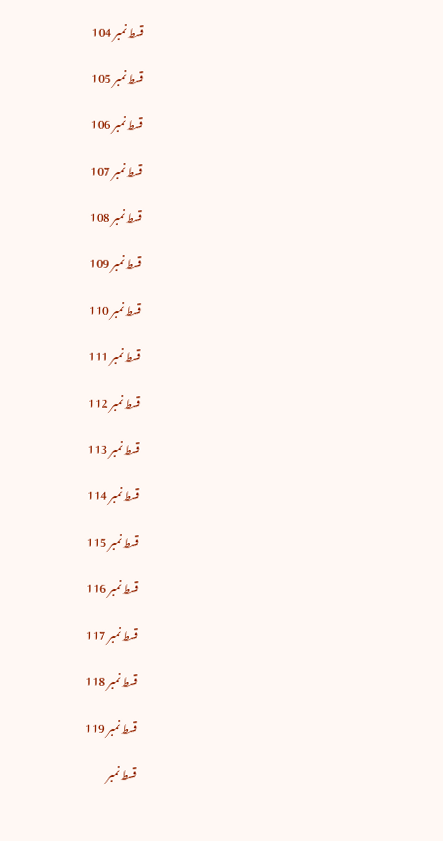قسط نمبر 104

قسط نمبر 105

قسط نمبر 106

قسط نمبر 107

قسط نمبر 108

قسط نمبر 109

قسط نمبر 110

قسط نمبر 111

قسط نمبر 112

قسط نمبر 113

قسط نمبر 114

قسط نمبر 115

قسط نمبر 116

قسط نمبر 117

قسط نمبر 118

قسط نمبر 119

قسط نمبر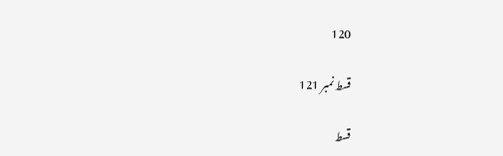120

قسط نمبر 121

قسط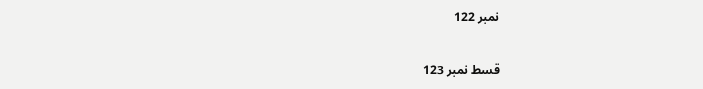نمبر 122

قسط نمبر 123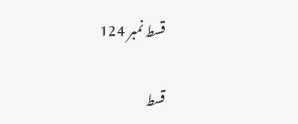قسط نمبر 124

قسط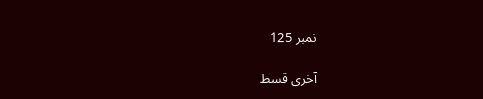نمبر 125

آخری قسط